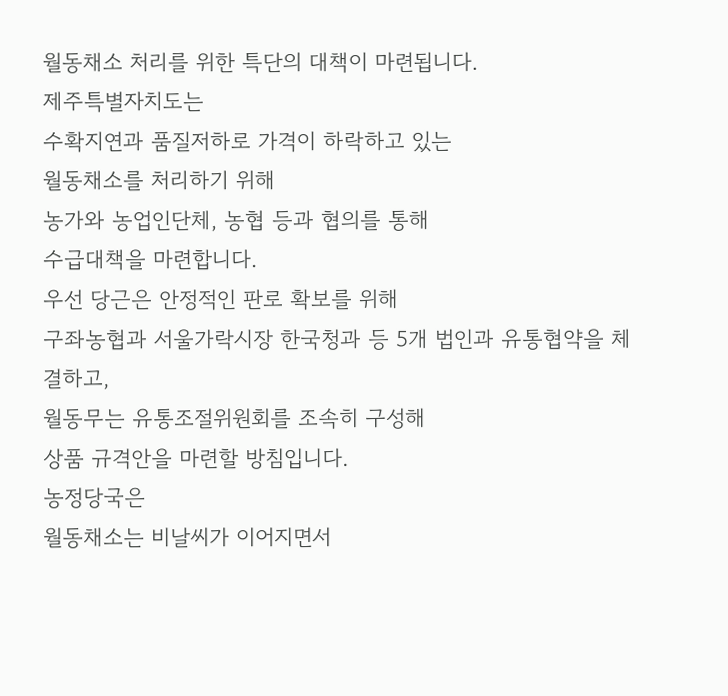월동채소 처리를 위한 특단의 대책이 마련됩니다.
제주특별자치도는
수확지연과 품질저하로 가격이 하락하고 있는
월동채소를 처리하기 위해
농가와 농업인단체, 농협 등과 협의를 통해
수급대책을 마련합니다.
우선 당근은 안정적인 판로 확보를 위해
구좌농협과 서울가락시장 한국청과 등 5개 법인과 유통협약을 체결하고,
월동무는 유통조절위원회를 조속히 구성해
상품 규격안을 마련할 방침입니다.
농정당국은
월동채소는 비날씨가 이어지면서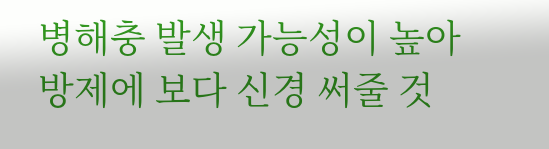병해충 발생 가능성이 높아
방제에 보다 신경 써줄 것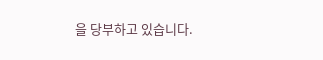을 당부하고 있습니다.